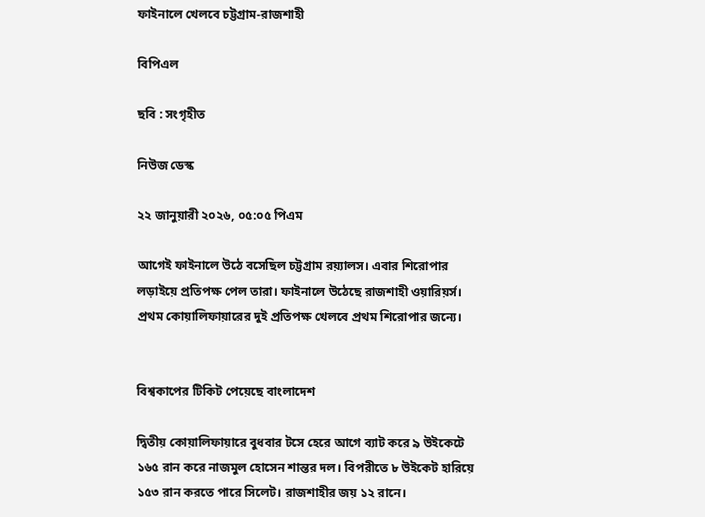ফাইনালে খেলবে চট্টগ্রাম-রাজশাহী

বিপিএল

ছবি : সংগৃহীত

নিউজ ডেস্ক

২২ জানুয়ারী ২০২৬, ০৫:০৫ পিএম

আগেই ফাইনালে উঠে বসেছিল চট্টগ্রাম রয়্যালস। এবার শিরোপার লড়াইয়ে প্রতিপক্ষ পেল তারা। ফাইনালে উঠেছে রাজশাহী ওয়ারিয়র্স। প্রথম কোয়ালিফায়ারের দুই প্রতিপক্ষ খেলবে প্রথম শিরোপার জন্যে।


বিশ্বকাপের টিকিট পেয়েছে বাংলাদেশ

দ্বিতীয় কোয়ালিফায়ারে বুধবার টসে হেরে আগে ব্যাট করে ৯ উইকেটে ১৬৫ রান করে নাজমুল হোসেন শান্তর দল। বিপরীতে ৮ উইকেট হারিয়ে ১৫৩ রান করতে পারে সিলেট। রাজশাহীর জয় ১২ রানে।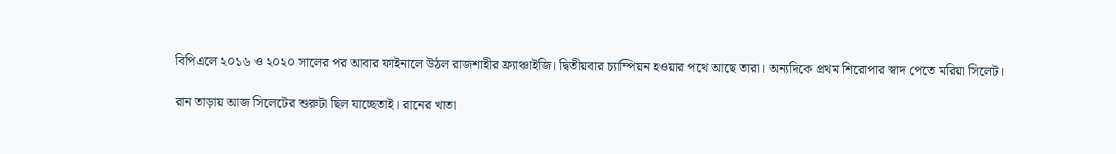বিপিএলে ২০১৬ ও ২০২০ সালের পর আবার ফাইনালে উঠল রাজশাহীর ফ্র্যাঞ্চাইজি। দ্বিতীয়বার চ্যাম্পিয়ন হওয়ার পথে আছে তারা। অন্যদিকে প্রথম শিরোপার স্বাদ পেতে মরিয়া সিলেট।

রান তাড়ায় আজ সিলেটের শুরুটা ছিল যাচ্ছেতাই। রানের খাতা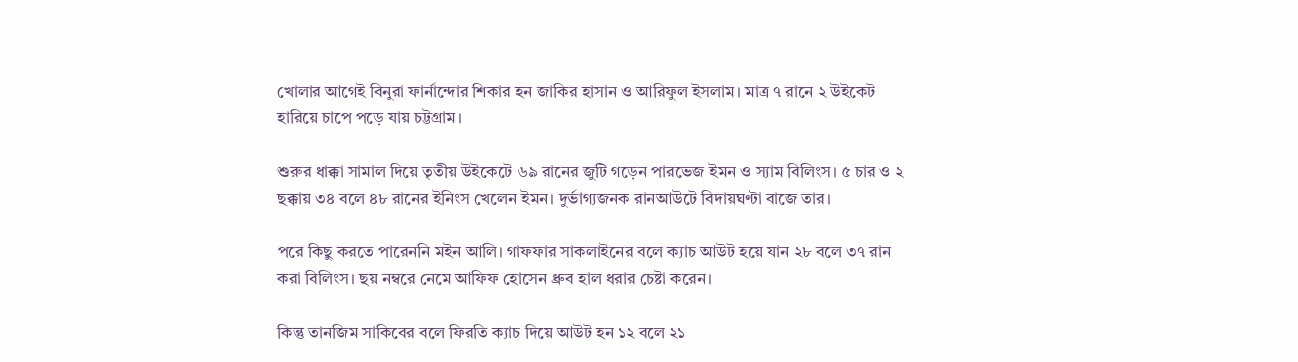খোলার আগেই বিনুরা ফার্নান্দোর শিকার হন জাকির হাসান ও আরিফুল ইসলাম। মাত্র ৭ রানে ২ উইকেট হারিয়ে চাপে পড়ে যায় চট্টগ্রাম।

শুরুর ধাক্কা সামাল দিয়ে তৃতীয় উইকেটে ৬৯ রানের জুটি গড়েন পারভেজ ইমন ও স্যাম বিলিংস। ৫ চার ও ২ ছক্কায় ৩৪ বলে ৪৮ রানের ইনিংস খেলেন ইমন। দুর্ভাগ্যজনক রানআউটে বিদায়ঘণ্টা বাজে তার।

পরে কিছু করতে পারেননি মইন আলি। গাফফার সাকলাইনের বলে ক্যাচ আউট হয়ে যান ২৮ বলে ৩৭ রান করা বিলিংস। ছয় নম্বরে নেমে আফিফ হোসেন ধ্রুব হাল ধরার চেষ্টা করেন।

কিন্তু তানজিম সাকিবের বলে ফিরতি ক্যাচ দিয়ে আউট হন ১২ বলে ২১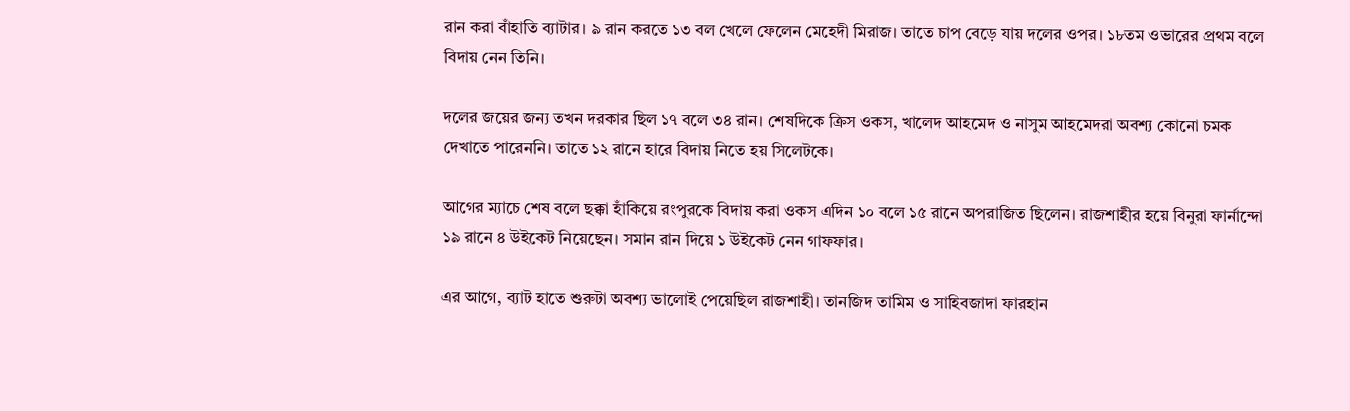রান করা বাঁহাতি ব্যাটার। ৯ রান করতে ১৩ বল খেলে ফেলেন মেহেদী মিরাজ। তাতে চাপ বেড়ে যায় দলের ওপর। ১৮তম ওভারের প্রথম বলে বিদায় নেন তিনি।

দলের জয়ের জন্য তখন দরকার ছিল ১৭ বলে ৩৪ রান। শেষদিকে ক্রিস ওকস, খালেদ আহমেদ ও নাসুম আহমেদরা অবশ্য কোনো চমক দেখাতে পারেননি। তাতে ১২ রানে হারে বিদায় নিতে হয় সিলেটকে।

আগের ম্যাচে শেষ বলে ছক্কা হাঁকিয়ে রংপুরকে বিদায় করা ওকস এদিন ১০ বলে ১৫ রানে অপরাজিত ছিলেন। রাজশাহীর হয়ে বিনুরা ফার্নান্দো ১৯ রানে ৪ উইকেট নিয়েছেন। সমান রান দিয়ে ১ উইকেট নেন গাফফার।

এর আগে, ব্যাট হাতে শুরুটা অবশ্য ভালোই পেয়েছিল রাজশাহী। তানজিদ তামিম ও সাহিবজাদা ফারহান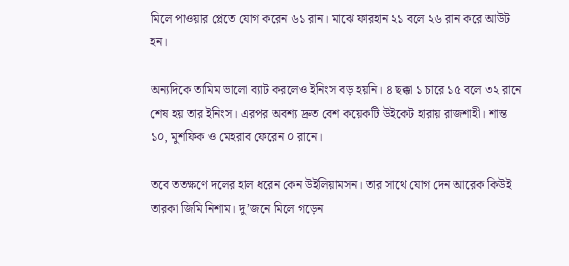মিলে পাওয়ার প্লেতে যোগ করেন ৬১ রান। মাঝে ফারহান ২১ বলে ২৬ রান করে আউট হন।

অন্যদিকে তামিম ভালো ব্যাট করলেও ইনিংস বড় হয়নি। ৪ ছক্কা ১ চারে ১৫ বলে ৩২ রানে শেষ হয় তার ইনিংস। এরপর অবশ্য দ্রুত বেশ কয়েকটি উইকেট হারায় রাজশাহী। শান্ত ১০, মুশফিক ও মেহরাব ফেরেন ০ রানে।

তবে ততক্ষণে দলের হাল ধরেন কেন উইলিয়ামসন। তার সাথে যোগ দেন আরেক কিউই তারকা জিমি নিশাম। দু’জনে মিলে গড়েন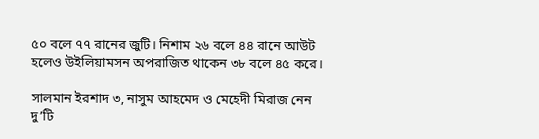৫০ বলে ৭৭ রানের জুটি। নিশাম ২৬ বলে ৪৪ রানে আউট হলেও উইলিয়ামসন অপরাজিত থাকেন ৩৮ বলে ৪৫ করে।

সালমান ইরশাদ ৩, নাসুম আহমেদ ও মেহেদী মিরাজ নেন দু’টি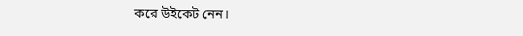করে উইকেট নেন।